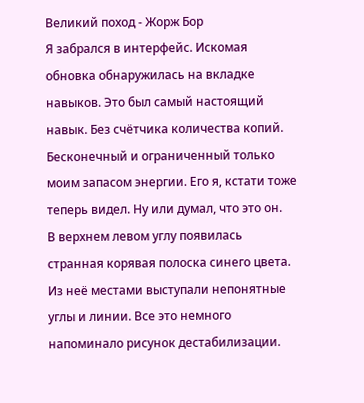Великий поход - Жорж Бор
Я забрался в интерфейс. Искомая обновка обнаружилась на вкладке навыков. Это был самый настоящий навык. Без счётчика количества копий. Бесконечный и ограниченный только моим запасом энергии. Его я, кстати тоже теперь видел. Ну или думал, что это он.
В верхнем левом углу появилась странная корявая полоска синего цвета. Из неё местами выступали непонятные углы и линии. Все это немного напоминало рисунок дестабилизации.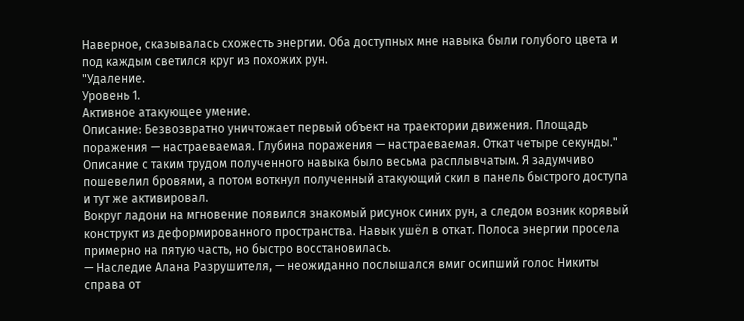Наверное, сказывалась схожесть энергии. Оба доступных мне навыка были голубого цвета и под каждым светился круг из похожих рун.
"Удаление.
Уровень 1.
Активное атакующее умение.
Описание: Безвозвратно уничтожает первый объект на траектории движения. Площадь поражения — настраеваемая. Глубина поражения — настраеваемая. Откат четыре секунды."
Описание с таким трудом полученного навыка было весьма расплывчатым. Я задумчиво пошевелил бровями, а потом воткнул полученный атакующий скил в панель быстрого доступа и тут же активировал.
Вокруг ладони на мгновение появился знакомый рисунок синих рун, а следом возник корявый конструкт из деформированного пространства. Навык ушёл в откат. Полоса энергии просела примерно на пятую часть, но быстро восстановилась.
— Наследие Алана Разрушителя, — неожиданно послышался вмиг осипший голос Никиты справа от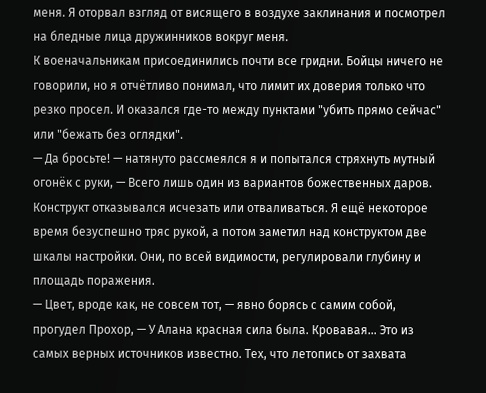меня. Я оторвал взгляд от висящего в воздухе заклинания и посмотрел на бледные лица дружинников вокруг меня.
К военачальникам присоединились почти все гридни. Бойцы ничего не говорили, но я отчётливо понимал, что лимит их доверия только что резко просел. И оказался где-то между пунктами "убить прямо сейчас" или "бежать без оглядки".
— Да бросьте! — натянуто рассмеялся я и попытался стряхнуть мутный огонёк с руки, — Всего лишь один из вариантов божественных даров.
Конструкт отказывался исчезать или отваливаться. Я ещё некоторое время безуспешно тряс рукой, а потом заметил над конструктом две шкалы настройки. Они, по всей видимости, регулировали глубину и площадь поражения.
— Цвет, вроде как, не совсем тот, — явно борясь с самим собой, прогудел Прохор, — У Алана красная сила была. Кровавая… Это из самых верных источников известно. Тех, что летопись от захвата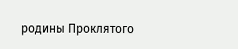родины Проклятого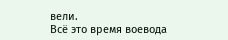вели.
Всё это время воевода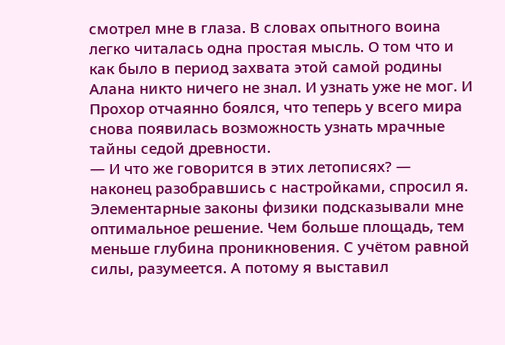смотрел мне в глаза. В словах опытного воина легко читалась одна простая мысль. О том что и как было в период захвата этой самой родины Алана никто ничего не знал. И узнать уже не мог. И Прохор отчаянно боялся, что теперь у всего мира снова появилась возможность узнать мрачные тайны седой древности.
— И что же говорится в этих летописях? — наконец разобравшись с настройками, спросил я. Элементарные законы физики подсказывали мне оптимальное решение. Чем больше площадь, тем меньше глубина проникновения. С учётом равной силы, разумеется. А потому я выставил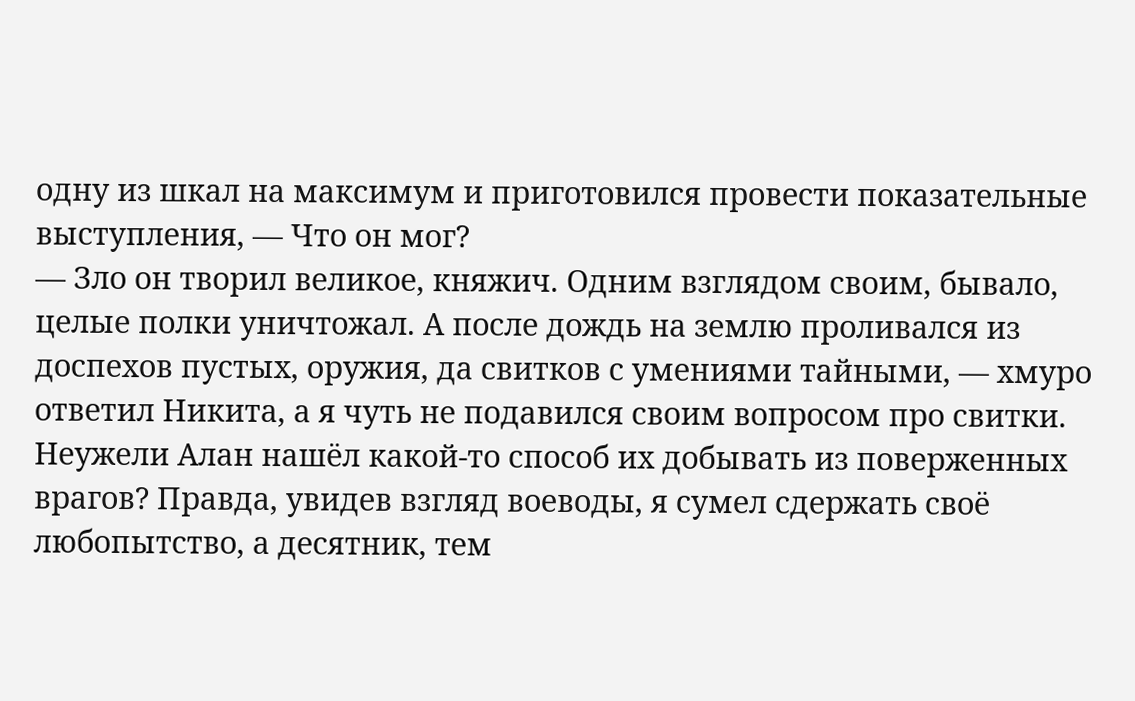одну из шкал на максимум и приготовился провести показательные выступления, — Что он мог?
— Зло он творил великое, княжич. Одним взглядом своим, бывало, целые полки уничтожал. А после дождь на землю проливался из доспехов пустых, оружия, да свитков с умениями тайными, — хмуро ответил Никита, а я чуть не подавился своим вопросом про свитки. Неужели Алан нашёл какой-то способ их добывать из поверженных врагов? Правда, увидев взгляд воеводы, я сумел сдержать своё любопытство, а десятник, тем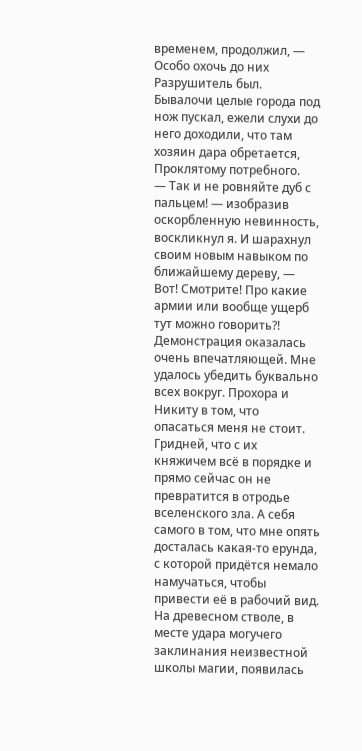временем, продолжил, — Особо охочь до них Разрушитель был. Бывалочи целые города под нож пускал, ежели слухи до него доходили, что там хозяин дара обретается, Проклятому потребного.
— Так и не ровняйте дуб с пальцем! — изобразив оскорбленную невинность, воскликнул я. И шарахнул своим новым навыком по ближайшему дереву, — Вот! Смотрите! Про какие армии или вообще ущерб тут можно говорить?!
Демонстрация оказалась очень впечатляющей. Мне удалось убедить буквально всех вокруг. Прохора и Никиту в том, что опасаться меня не стоит. Гридней, что с их княжичем всё в порядке и прямо сейчас он не превратится в отродье вселенского зла. А себя самого в том, что мне опять досталась какая-то ерунда, с которой придётся немало намучаться, чтобы привести её в рабочий вид.
На древесном стволе, в месте удара могучего заклинания неизвестной школы магии, появилась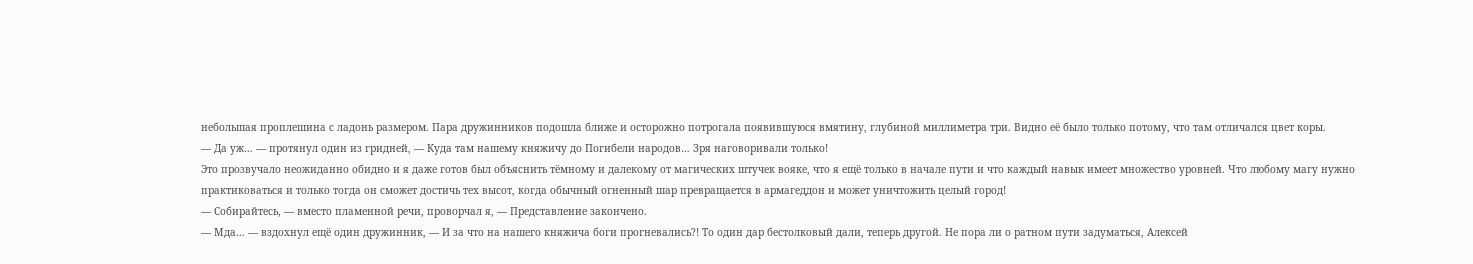небольшая проплешина с ладонь размером. Пара дружинников подошла ближе и осторожно потрогала появившуюся вмятину, глубиной миллиметра три. Видно её было только потому, что там отличался цвет коры.
— Да уж… — протянул один из гридней, — Куда там нашему княжичу до Погибели народов… Зря наговоривали только!
Это прозвучало неожиданно обидно и я даже готов был объяснить тёмному и далекому от магических штучек вояке, что я ещё только в начале пути и что каждый навык имеет множество уровней. Что любому магу нужно практиковаться и только тогда он сможет достичь тех высот, когда обычный огненный шар превращается в армагеддон и может уничтожить целый город!
— Собирайтесь, — вместо пламенной речи, проворчал я, — Представление закончено.
— Мда… — вздохнул ещё один дружинник, — И за что на нашего княжича боги прогневались?! То один дар бестолковый дали, теперь другой. Не пора ли о ратном пути задуматься, Алексей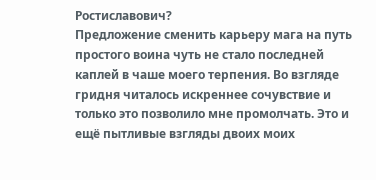Ростиславович?
Предложение сменить карьеру мага на путь простого воина чуть не стало последней каплей в чаше моего терпения. Во взгляде гридня читалось искреннее сочувствие и только это позволило мне промолчать. Это и ещё пытливые взгляды двоих моих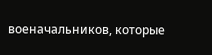военачальников, которые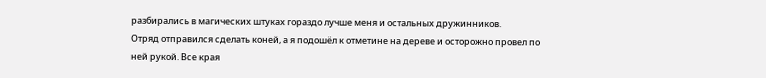разбирались в магических штуках гораздо лучше меня и остальных дружинников.
Отряд отправился сделать коней, а я подошёл к отметине на дереве и осторожно провел по ней рукой. Все края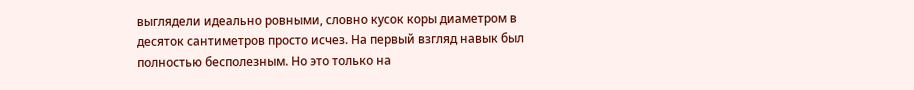выглядели идеально ровными, словно кусок коры диаметром в десяток сантиметров просто исчез. На первый взгляд навык был полностью бесполезным. Но это только на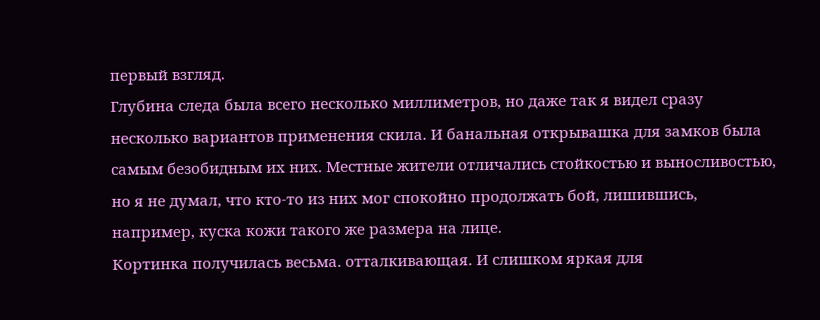первый взгляд.
Глубина следа была всего несколько миллиметров, но даже так я видел сразу несколько вариантов применения скила. И банальная открывашка для замков была самым безобидным их них. Местные жители отличались стойкостью и выносливостью, но я не думал, что кто-то из них мог спокойно продолжать бой, лишившись, например, куска кожи такого же размера на лице.
Кортинка получилась весьма. отталкивающая. И слишком яркая для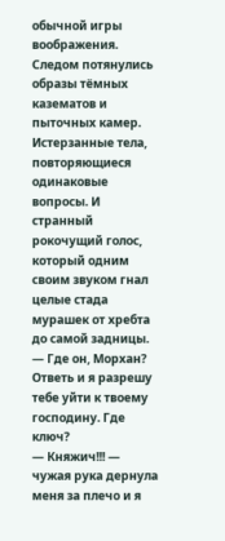обычной игры воображения. Следом потянулись образы тёмных казематов и пыточных камер. Истерзанные тела, повторяющиеся одинаковые вопросы. И странный рокочущий голос, который одним своим звуком гнал целые стада мурашек от хребта до самой задницы.
— Где он, Морхан? Ответь и я разрешу тебе уйти к твоему господину. Где ключ?
— Княжич!!! — чужая рука дернула меня за плечо и я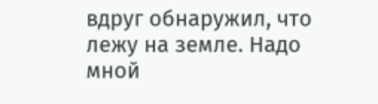вдруг обнаружил, что лежу на земле. Надо мной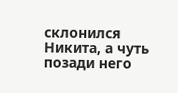склонился Никита, а чуть позади него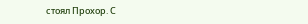стоял Прохор. С